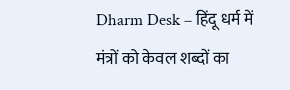Dharm Desk – हिंदू धर्म में मंत्रों को केवल शब्दों का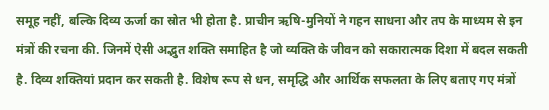समूह नहीं, बल्कि दिव्य ऊर्जा का स्रोत भी होता है. प्राचीन ऋषि-मुनियों ने गहन साधना और तप के माध्यम से इन मंत्रों की रचना की. जिनमें ऐसी अद्भुत शक्ति समाहित है जो व्यक्ति के जीवन को सकारात्मक दिशा में बदल सकती है. दिव्य शक्तियां प्रदान कर सकती है. विशेष रूप से धन, समृद्धि और आर्थिक सफलता के लिए बताए गए मंत्रों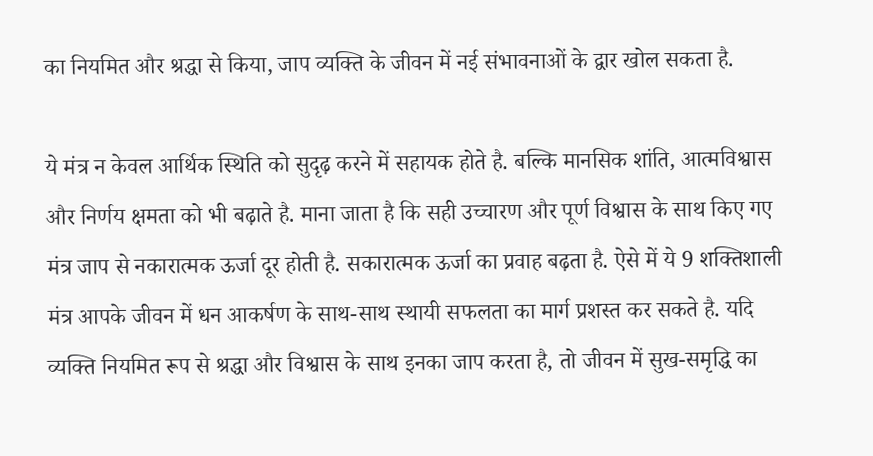का नियमित और श्रद्धा से किया, जाप व्यक्ति के जीवन में नई संभावनाओं के द्वार खोल सकता है.

ये मंत्र न केवल आर्थिक स्थिति को सुदृढ़ करने में सहायक होते है. बल्कि मानसिक शांति, आत्मविश्वास और निर्णय क्षमता को भी बढ़ाते है. माना जाता है कि सही उच्चारण और पूर्ण विश्वास के साथ किए गए मंत्र जाप से नकारात्मक ऊर्जा दूर होती है. सकारात्मक ऊर्जा का प्रवाह बढ़ता है. ऐसे में ये 9 शक्तिशाली मंत्र आपके जीवन में धन आकर्षण के साथ-साथ स्थायी सफलता का मार्ग प्रशस्त कर सकते है. यदि व्यक्ति नियमित रूप से श्रद्धा और विश्वास के साथ इनका जाप करता है, तो जीवन में सुख-समृद्धि का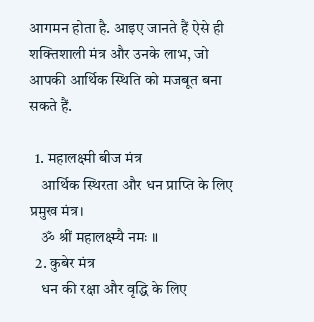आगमन होता है. आइए जानते हैं ऐसे ही शक्तिशाली मंत्र और उनके लाभ, जो आपकी आर्थिक स्थिति को मजबूत बना सकते हैं.

  1. महालक्ष्मी बीज मंत्र
    आर्थिक स्थिरता और धन प्राप्ति के लिए प्रमुख मंत्र।
    ॐ श्रीं महालक्ष्म्यै नमः ॥
  2. कुबेर मंत्र
    धन की रक्षा और वृद्धि के लिए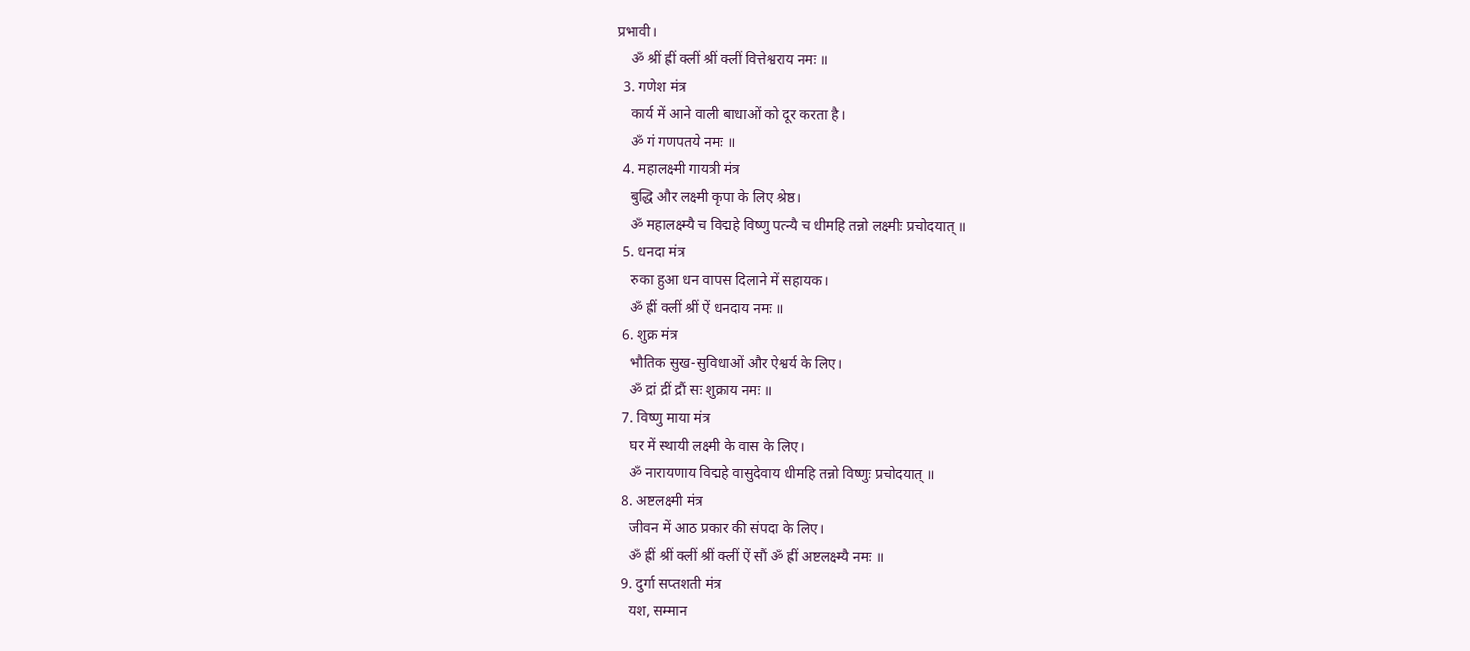प्रभावी।
    ॐ श्रीं ह्रीं क्लीं श्रीं क्लीं वित्तेश्वराय नमः ॥
  3. गणेश मंत्र
    कार्य में आने वाली बाधाओं को दूर करता है।
    ॐ गं गणपतये नमः ॥
  4. महालक्ष्मी गायत्री मंत्र
    बुद्धि और लक्ष्मी कृपा के लिए श्रेष्ठ।
    ॐ महालक्ष्म्यै च विद्महे विष्णु पत्न्यै च धीमहि तन्नो लक्ष्मीः प्रचोदयात् ॥
  5. धनदा मंत्र
    रुका हुआ धन वापस दिलाने में सहायक।
    ॐ ह्रीं क्लीं श्रीं ऐं धनदाय नमः ॥
  6. शुक्र मंत्र
    भौतिक सुख-सुविधाओं और ऐश्वर्य के लिए।
    ॐ द्रां द्रीं द्रौं सः शुक्राय नमः ॥
  7. विष्णु माया मंत्र
    घर में स्थायी लक्ष्मी के वास के लिए।
    ॐ नारायणाय विद्महे वासुदेवाय धीमहि तन्नो विष्णुः प्रचोदयात् ॥
  8. अष्टलक्ष्मी मंत्र
    जीवन में आठ प्रकार की संपदा के लिए।
    ॐ ह्रीं श्रीं क्लीं श्रीं क्लीं ऐं सौं ॐ ह्रीं अष्टलक्ष्म्यै नमः ॥
  9. दुर्गा सप्तशती मंत्र
    यश, सम्मान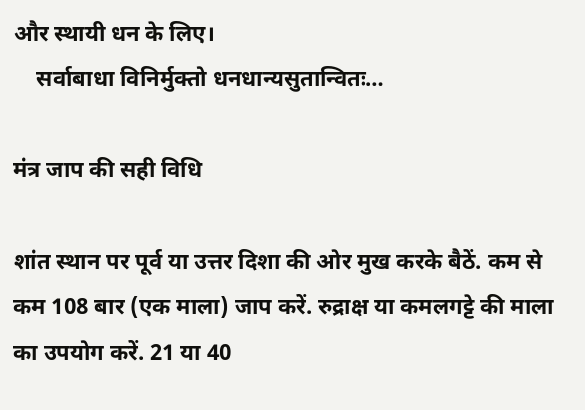और स्थायी धन के लिए।
    सर्वाबाधा विनिर्मुक्तो धनधान्यसुतान्वितः…

मंत्र जाप की सही विधि

शांत स्थान पर पूर्व या उत्तर दिशा की ओर मुख करके बैठें. कम से कम 108 बार (एक माला) जाप करें. रुद्राक्ष या कमलगट्टे की माला का उपयोग करें. 21 या 40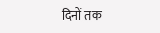दिनों तक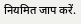नियमित जाप करें.